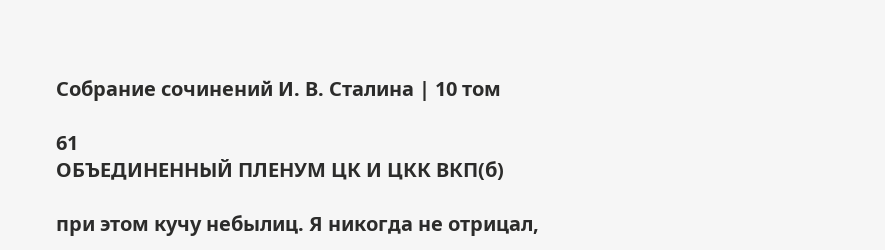Собрание сочинений И. В. Сталина | 10 том

61
ОБЪЕДИНЕННЫЙ ПЛЕНУМ ЦК И ЦКК ВКП(б)

при этом кучу небылиц. Я никогда не отрицал,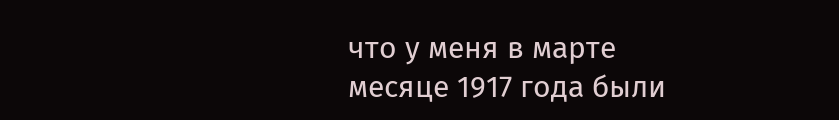что у меня в марте месяце 1917 года были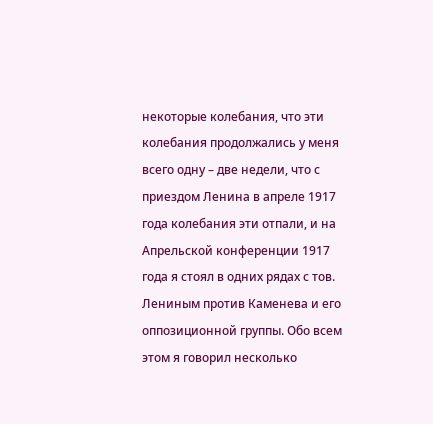некоторые колебания, что эти колебания продолжались у меня всего одну – две недели, что с приездом Ленина в апреле 1917 года колебания эти отпали, и на Апрельской конференции 1917 года я стоял в одних рядах с тов. Лениным против Каменева и его оппозиционной группы. Обо всем этом я говорил несколько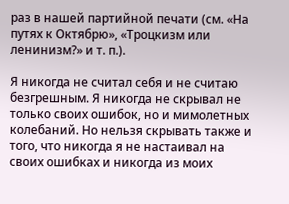раз в нашей партийной печати (см. «На путях к Октябрю», «Троцкизм или ленинизм?» и т. п.).

Я никогда не считал себя и не считаю безгрешным. Я никогда не скрывал не только своих ошибок, но и мимолетных колебаний. Но нельзя скрывать также и того, что никогда я не настаивал на своих ошибках и никогда из моих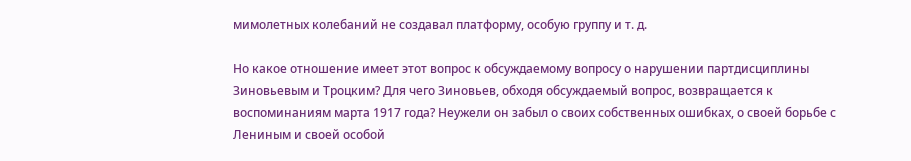мимолетных колебаний не создавал платформу, особую группу и т. д.

Но какое отношение имеет этот вопрос к обсуждаемому вопросу о нарушении партдисциплины Зиновьевым и Троцким? Для чего Зиновьев, обходя обсуждаемый вопрос, возвращается к воспоминаниям марта 1917 года? Неужели он забыл о своих собственных ошибках, о своей борьбе с Лениным и своей особой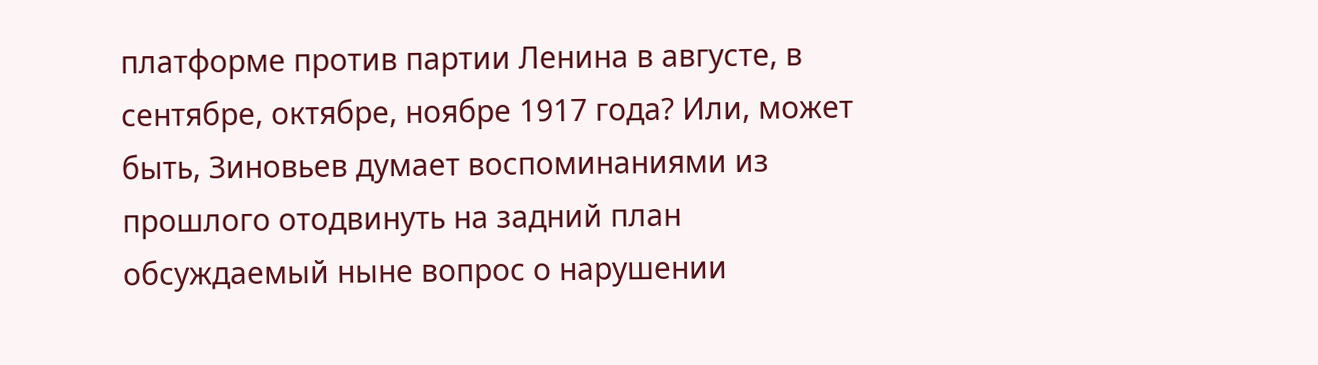платформе против партии Ленина в августе, в сентябре, октябре, ноябре 1917 года? Или, может быть, Зиновьев думает воспоминаниями из прошлого отодвинуть на задний план обсуждаемый ныне вопрос о нарушении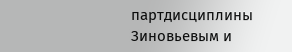партдисциплины Зиновьевым и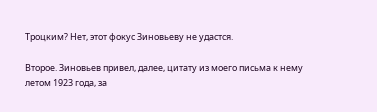Троцким? Нет, этот фокус Зиновьеву не удастся.

Второе. Зиновьев привел, далее, цитату из моего письма к нему летом 1923 года, за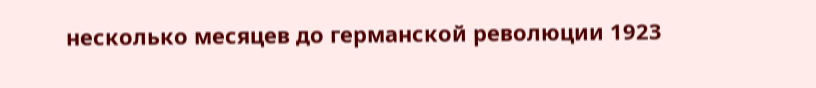несколько месяцев до германской революции 1923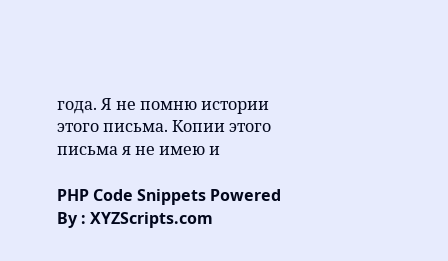года. Я не помню истории этого письма. Копии этого письма я не имею и

PHP Code Snippets Powered By : XYZScripts.com